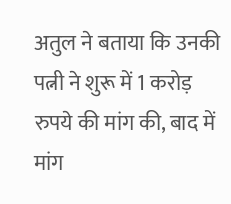अतुल ने बताया कि उनकी पत्नी ने शुरू में 1 करोड़ रुपये की मांग की, बाद में मांग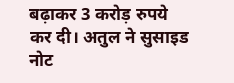बढ़ाकर 3 करोड़ रुपये कर दी। अतुल ने सुसाइड नोट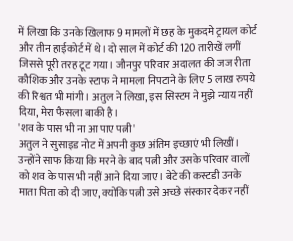में लिखा कि उनके खिलाफ 9 मामलों में छह के मुकदमे ट्रायल कोर्ट और तीन हाईकोर्ट में थे। दो साल में कोर्ट की 120 तारीखें लगीं जिससे पूरी तरह टूट गया। जौनपुर परिवार अदालत की जज रीता कौशिक और उनके स्टाफ ने मामला निपटाने के लिए 5 लाख रुपये की रिश्वत भी मांगी। अतुल ने लिखा, इस सिस्टम ने मुझे न्याय नहीं दिया, मेरा फैसला बाकी है।
'शव के पास भी ना आ पाए पत्नी'
अतुल ने सुसाइड नोट में अपनी कुछ अंतिम इच्छाएं भी लिखीं। उन्होंने साफ किया कि मरने के बाद पत्नी और उसके परिवार वालों को शव के पास भी नहीं आने दिया जाए। बेटे की कस्टडी उनके माता पिता को दी जाए, क्योंकि पत्नी उसे अच्छे संस्कार देकर नहीं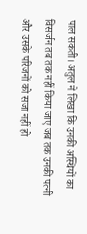पाल सकती। अतुल ने लिखा कि उनकी अस्थियों का विसर्जन तब तक नहीं किया जाए जब तक उनकी पत्नी और उसके परिजनों को सजा नहीं हो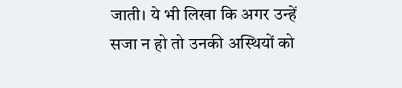जाती। ये भी लिखा कि अगर उन्हें सजा न हो तो उनकी अस्थियों को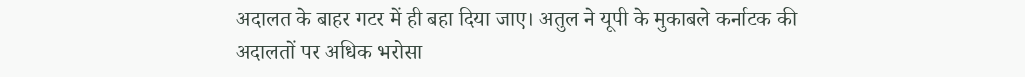अदालत के बाहर गटर में ही बहा दिया जाए। अतुल ने यूपी के मुकाबले कर्नाटक की अदालतों पर अधिक भरोसा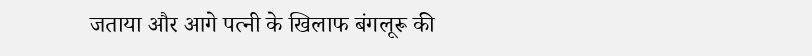जताया और आगे पत्नी के खिलाफ बंगलूरू की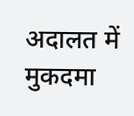अदालत में मुकदमा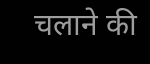चलाने की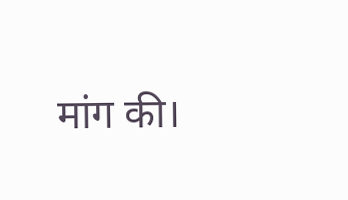मांग की।